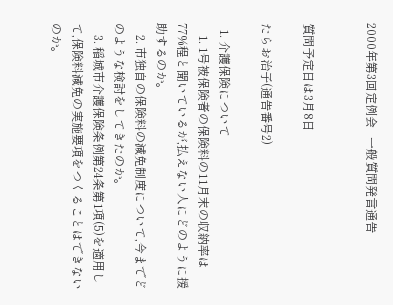2000年第3回定例会   一般質問発言通告


質問予定日は3月8日

たらお治子(通告番号2)

  1. 介護保険について
    1. 1号被保険者の保険料の11月末の収納率は77%程と聞いているが,払えない人にどのように援助するのか。
    2. 市独自の保険料の減免制度について,今までどのような検討をしてきたのか。
    3. 稲城市介護保険条例第24条第1項(5)を適用して,保険料減免の実施要項をつくることはできないのか。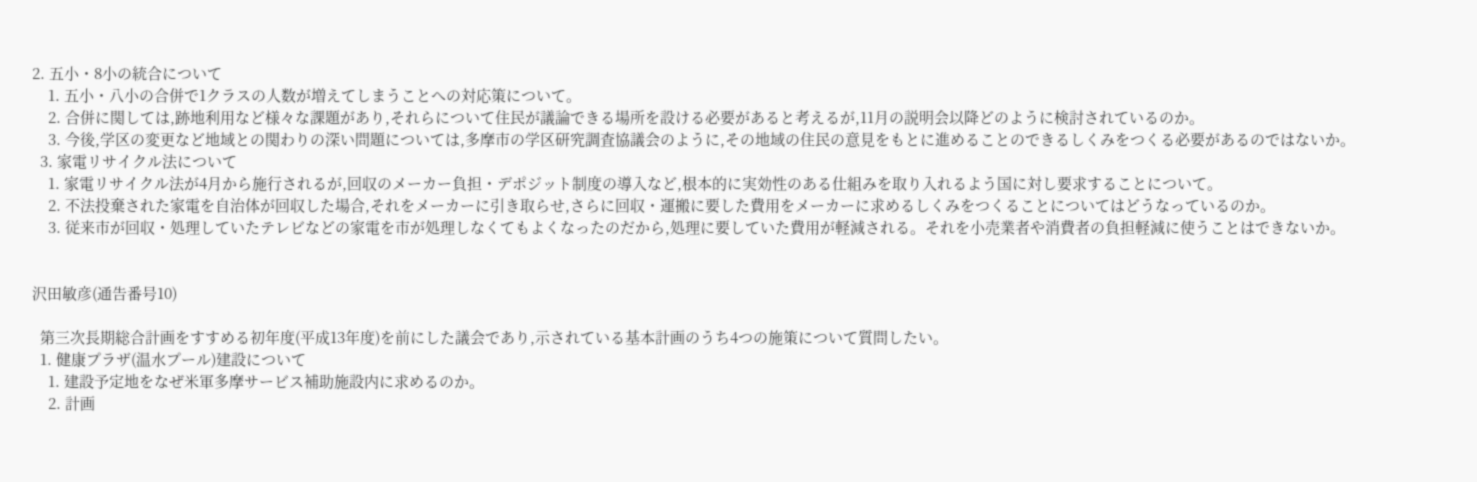2. 五小・8小の統合について
    1. 五小・八小の合併で1クラスの人数が増えてしまうことへの対応策について。
    2. 合併に関しては,跡地利用など様々な課題があり,それらについて住民が議論できる場所を設ける必要があると考えるが,11月の説明会以降どのように検討されているのか。
    3. 今後,学区の変更など地域との関わりの深い問題については,多摩市の学区研究調査協議会のように,その地域の住民の意見をもとに進めることのできるしくみをつくる必要があるのではないか。
  3. 家電リサイクル法について
    1. 家電リサイクル法が4月から施行されるが,回収のメーカー負担・デポジット制度の導入など,根本的に実効性のある仕組みを取り入れるよう国に対し要求することについて。
    2. 不法投棄された家電を自治体が回収した場合,それをメーカーに引き取らせ,さらに回収・運搬に要した費用をメーカーに求めるしくみをつくることについてはどうなっているのか。
    3. 従来市が回収・処理していたテレビなどの家電を市が処理しなくてもよくなったのだから,処理に要していた費用が軽減される。それを小売業者や消費者の負担軽減に使うことはできないか。


沢田敏彦(通告番号10)

  第三次長期総合計画をすすめる初年度(平成13年度)を前にした議会であり,示されている基本計画のうち4つの施策について質問したい。
  1. 健康プラザ(温水プール)建設について
    1. 建設予定地をなぜ米軍多摩サービス補助施設内に求めるのか。
    2. 計画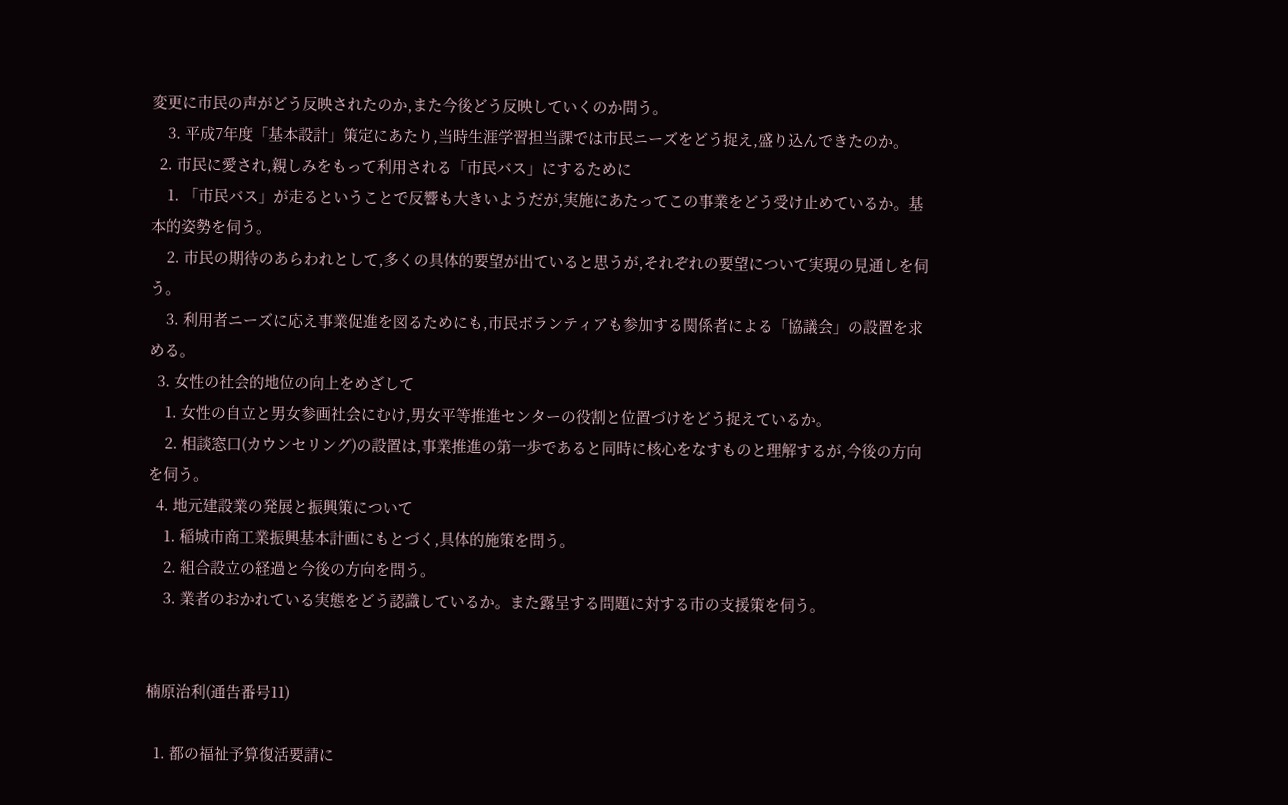変更に市民の声がどう反映されたのか,また今後どう反映していくのか問う。
    3. 平成7年度「基本設計」策定にあたり,当時生涯学習担当課では市民ニーズをどう捉え,盛り込んできたのか。
  2. 市民に愛され,親しみをもって利用される「市民バス」にするために
    1. 「市民バス」が走るということで反響も大きいようだが,実施にあたってこの事業をどう受け止めているか。基本的姿勢を伺う。
    2. 市民の期待のあらわれとして,多くの具体的要望が出ていると思うが,それぞれの要望について実現の見通しを伺う。
    3. 利用者ニーズに応え事業促進を図るためにも,市民ボランティアも参加する関係者による「協議会」の設置を求める。
  3. 女性の社会的地位の向上をめざして
    1. 女性の自立と男女参画社会にむけ,男女平等推進センターの役割と位置づけをどう捉えているか。
    2. 相談窓口(カウンセリング)の設置は,事業推進の第一歩であると同時に核心をなすものと理解するが,今後の方向を伺う。
  4. 地元建設業の発展と振興策について
    1. 稲城市商工業振興基本計画にもとづく,具体的施策を問う。
    2. 組合設立の経過と今後の方向を問う。
    3. 業者のおかれている実態をどう認識しているか。また露呈する問題に対する市の支援策を伺う。


楠原治利(通告番号11)

  1. 都の福祉予算復活要請に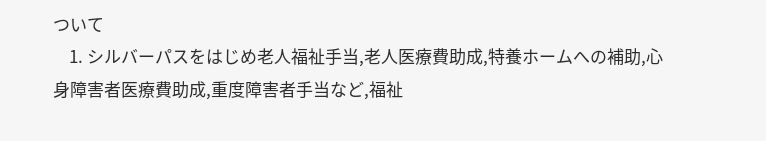ついて
    1. シルバーパスをはじめ老人福祉手当,老人医療費助成,特養ホームへの補助,心身障害者医療費助成,重度障害者手当など,福祉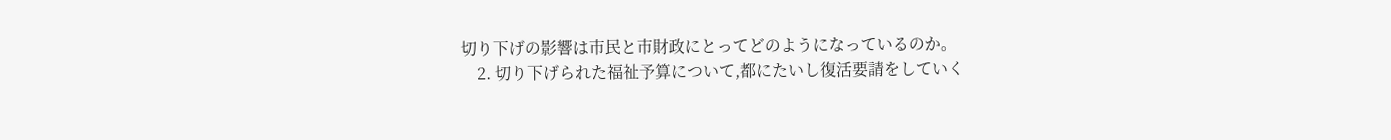切り下げの影響は市民と市財政にとってどのようになっているのか。
    2. 切り下げられた福祉予算について,都にたいし復活要請をしていく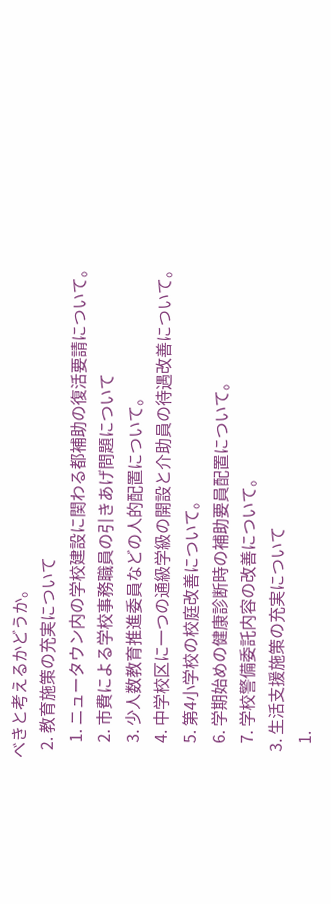べきと考えるかどうか。
  2. 教育施策の充実について
    1. ニュータウン内の学校建設に関わる都補助の復活要請について。
    2. 市費による学校事務職員の引きあげ問題について
    3. 少人数教育推進委員などの人的配置について。
    4. 中学校区に一つの通級学級の開設と介助員の待遇改善について。
    5. 第4小学校の校庭改善について。
    6. 学期始めの健康診断時の補助要員配置について。
    7. 学校警備委託内容の改善について。
  3. 生活支援施策の充実について
    1.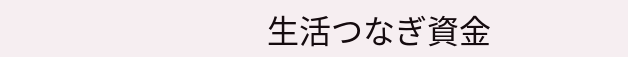生活つなぎ資金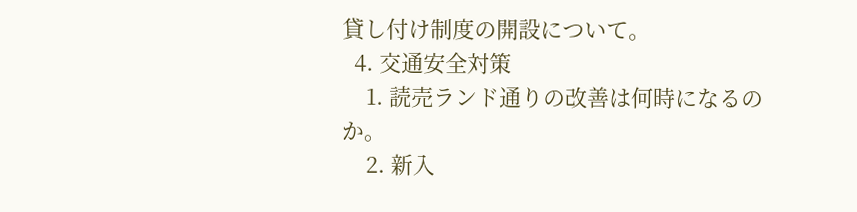貸し付け制度の開設について。
  4. 交通安全対策
    1. 読売ランド通りの改善は何時になるのか。
    2. 新入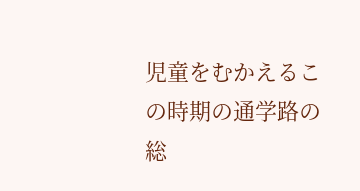児童をむかえるこの時期の通学路の総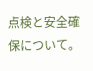点検と安全確保について。